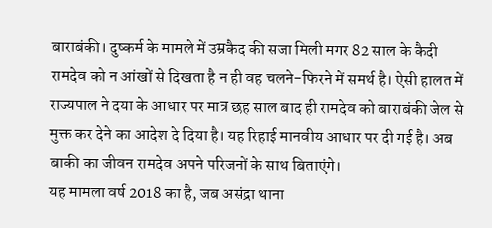बाराबंकी। दुष्कर्म के मामले में उम्रकैद की सजा मिली मगर 82 साल के कैदी रामदेव को न आंखों से दिखता है न ही वह चलने-फिरने में समर्थ है। ऐसी हालत में राज्यपाल ने दया के आधार पर मात्र छह साल बाद ही रामदेव को बाराबंकी जेल से मुक्त कर देने का आदेश दे दिया है। यह रिहाई मानवीय आधार पर दी गई है। अब बाकी का जीवन रामदेव अपने परिजनों के साथ बिताएंगे।
यह मामला वर्ष 2018 का है, जब असंद्रा थाना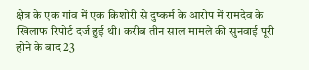क्षेत्र के एक गांव में एक किशोरी से दुष्कर्म के आरोप में रामदेव के खिलाफ रिपोर्ट दर्ज हुई थी। करीब तीन साल मामले की सुनवाई पूरी होने के बाद 23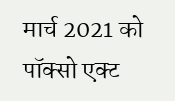मार्च 2021 को पॉक्सो एक्ट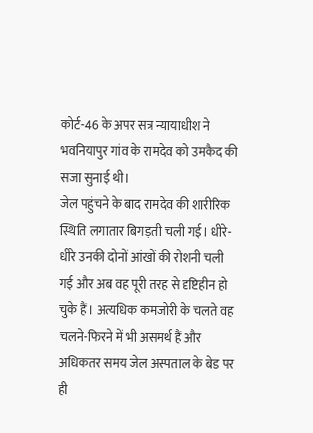कोर्ट-46 के अपर सत्र न्यायाधीश ने भवनियापुर गांव के रामदेव को उमकैद की सजा सुनाई थी।
जेल पहुंचने के बाद रामदेव की शारीरिक स्थिति लगातार बिगड़ती चली गई। धीरे-धीरे उनकी दोनों आंखों की रोशनी चली गई और अब वह पूरी तरह से दृष्टिहीन हो चुके हैं। अत्यधिक कमजोरी के चलते वह चलने-फिरने में भी असमर्थ हैं और अधिकतर समय जेल अस्पताल के बेड पर ही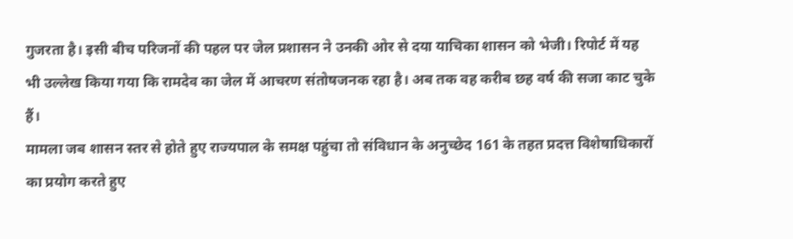गुजरता है। इसी बीच परिजनों की पहल पर जेल प्रशासन ने उनकी ओर से दया याचिका शासन को भेजी। रिपोर्ट में यह भी उल्लेख किया गया कि रामदेव का जेल में आचरण संतोषजनक रहा है। अब तक वह करीब छह वर्ष की सजा काट चुके हैं।
मामला जब शासन स्तर से होते हुए राज्यपाल के समक्ष पहुंचा तो संविधान के अनुच्छेद 161 के तहत प्रदत्त विशेषाधिकारों का प्रयोग करते हुए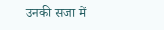उनकी सजा में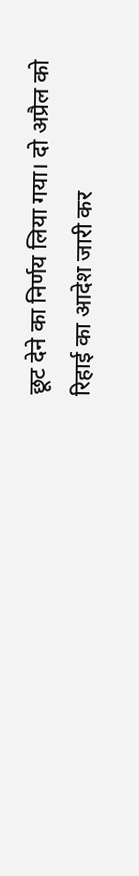छूट देने का निर्णय लिया गया। दो अप्रैल को रिहाई का आदेश जारी कर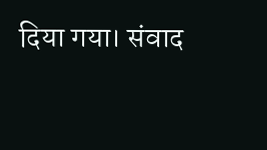दिया गया। संवाद